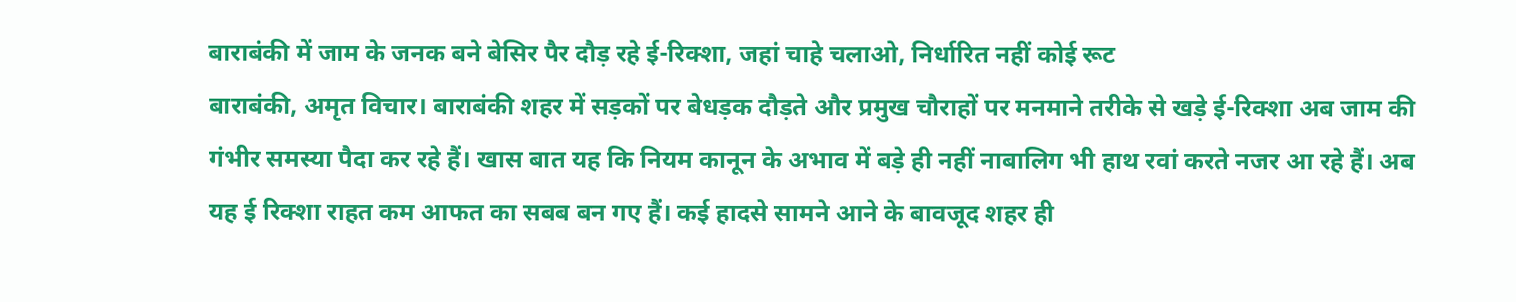बाराबंकी में जाम के जनक बने बेसिर पैर दौड़ रहे ई-रिक्शा, जहां चाहे चलाओ, निर्धारित नहीं कोई रूट
बाराबंकी, अमृत विचार। बाराबंकी शहर में सड़कों पर बेधड़क दौड़ते और प्रमुख चौराहों पर मनमाने तरीके से खड़े ई-रिक्शा अब जाम की गंभीर समस्या पैदा कर रहे हैं। खास बात यह कि नियम कानून के अभाव में बड़े ही नहीं नाबालिग भी हाथ रवां करते नजर आ रहे हैं। अब यह ई रिक्शा राहत कम आफत का सबब बन गए हैं। कई हादसे सामने आने के बावजूद शहर ही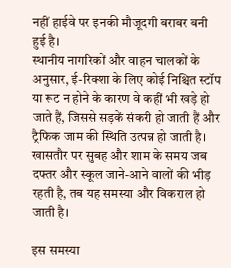नहीं हाईवे पर इनकी मौजूदगी बराबर बनी हुई है।
स्थानीय नागरिकों और वाहन चालकों के अनुसार, ई-रिक्शा के लिए कोई निश्चित स्टॉप या रूट न होने के कारण वे कहीं भी खड़े हो जाते हैं, जिससे सड़कें संकरी हो जाती हैं और ट्रैफिक जाम की स्थिति उत्पन्न हो जाती है। खासतौर पर सुबह और शाम के समय जब दफ्तर और स्कूल जाने-आने वालों की भीड़ रहती है, तब यह समस्या और विकराल हो जाती है।

इस समस्या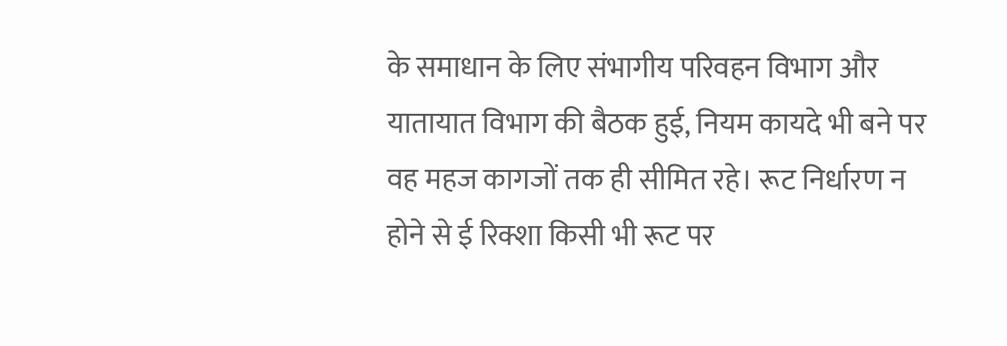के समाधान के लिए संभागीय परिवहन विभाग और यातायात विभाग की बैठक हुई, नियम कायदे भी बने पर वह महज कागजों तक ही सीमित रहे। रूट निर्धारण न होने से ई रिक्शा किसी भी रूट पर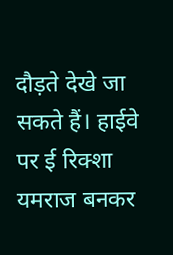दौड़ते देखे जा सकते हैं। हाईवे पर ई रिक्शा यमराज बनकर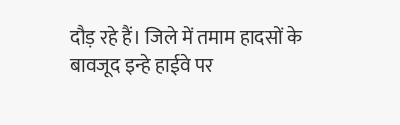दौड़ रहे हैं। जिले में तमाम हादसों के बावजूद इन्हे हाईवे पर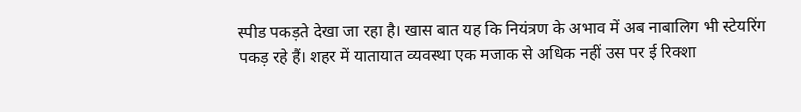स्पीड पकड़ते देखा जा रहा है। खास बात यह कि नियंत्रण के अभाव में अब नाबालिग भी स्टेयरिंग पकड़ रहे हैं। शहर में यातायात व्यवस्था एक मजाक से अधिक नहीं उस पर ई रिक्शा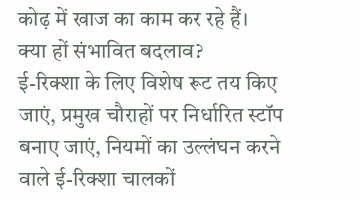कोढ़ में खाज का काम कर रहे हैं।
क्या हों संभावित बदलाव?
ई-रिक्शा के लिए विशेष रूट तय किए जाएं, प्रमुख चौराहों पर निर्धारित स्टॉप बनाए जाएं, नियमों का उल्लंघन करने वाले ई-रिक्शा चालकों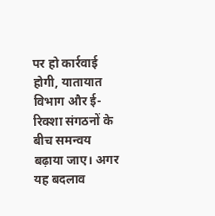पर हो कार्रवाई होगी, यातायात विभाग और ई-रिक्शा संगठनों के बीच समन्वय बढ़ाया जाए। अगर यह बदलाव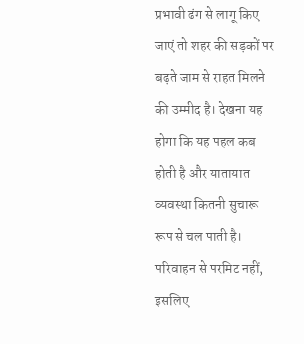प्रभावी ढंग से लागू किए जाएं तो शहर की सड़कों पर बढ़ते जाम से राहत मिलने की उम्मीद है। देखना यह होगा कि यह पहल कब होती है और यातायात व्यवस्था कितनी सुचारू रूप से चल पाती है।
परिवाहन से परमिट नहीं, इसलिए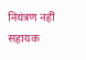नियंत्रण नहीं
सहायक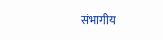संभागीय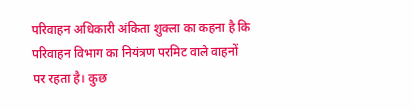परिवाहन अधिकारी अंकिता शुक्ला का कहना है कि परिवाहन विभाग का नियंत्रण परमिट वाले वाहनों पर रहता है। कुछ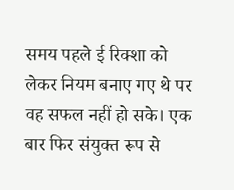समय पहले ई रिक्शा को लेकर नियम बनाए गए थे पर वह सफल नहीं हो सके। एक बार फिर संयुक्त रूप से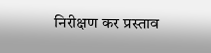निरीक्षण कर प्रस्ताव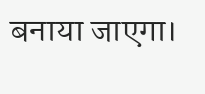बनाया जाएगा।